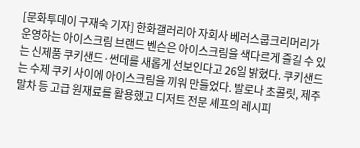[문화투데이 구재숙 기자] 한화갤러리아 자회사 베러스쿱크리머리가 운영하는 아이스크림 브랜드 벤슨은 아이스크림을 색다르게 즐길 수 있는 신제품 쿠키샌드·썬데를 새롭게 선보인다고 26일 밝혔다. 쿠키샌드는 수제 쿠키 사이에 아이스크림을 끼워 만들었다. 발로나 초콜릿, 제주 말차 등 고급 원재료를 활용했고 디저트 전문 셰프의 레시피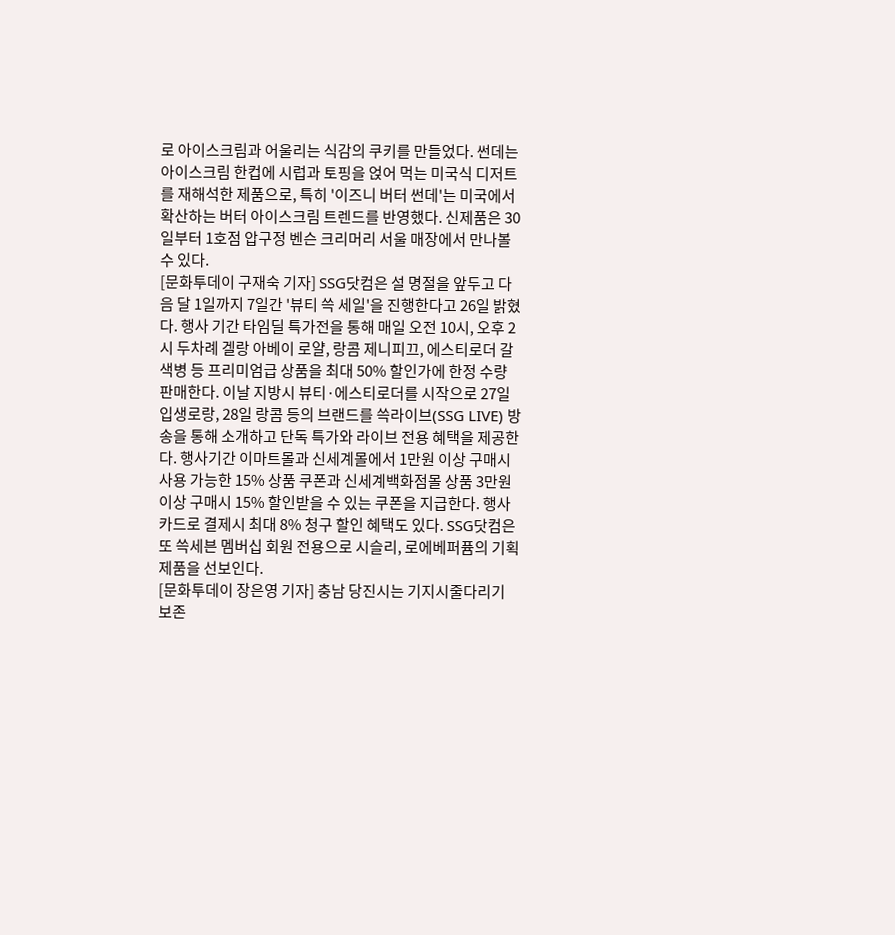로 아이스크림과 어울리는 식감의 쿠키를 만들었다. 썬데는 아이스크림 한컵에 시럽과 토핑을 얹어 먹는 미국식 디저트를 재해석한 제품으로, 특히 '이즈니 버터 썬데'는 미국에서 확산하는 버터 아이스크림 트렌드를 반영했다. 신제품은 30일부터 1호점 압구정 벤슨 크리머리 서울 매장에서 만나볼 수 있다.
[문화투데이 구재숙 기자] SSG닷컴은 설 명절을 앞두고 다음 달 1일까지 7일간 '뷰티 쓱 세일'을 진행한다고 26일 밝혔다. 행사 기간 타임딜 특가전을 통해 매일 오전 10시, 오후 2시 두차례 겔랑 아베이 로얄, 랑콤 제니피끄, 에스티로더 갈색병 등 프리미엄급 상품을 최대 50% 할인가에 한정 수량 판매한다. 이날 지방시 뷰티·에스티로더를 시작으로 27일 입생로랑, 28일 랑콤 등의 브랜드를 쓱라이브(SSG LIVE) 방송을 통해 소개하고 단독 특가와 라이브 전용 혜택을 제공한다. 행사기간 이마트몰과 신세계몰에서 1만원 이상 구매시 사용 가능한 15% 상품 쿠폰과 신세계백화점몰 상품 3만원 이상 구매시 15% 할인받을 수 있는 쿠폰을 지급한다. 행사카드로 결제시 최대 8% 청구 할인 혜택도 있다. SSG닷컴은 또 쓱세븐 멤버십 회원 전용으로 시슬리, 로에베퍼퓸의 기획제품을 선보인다.
[문화투데이 장은영 기자] 충남 당진시는 기지시줄다리기 보존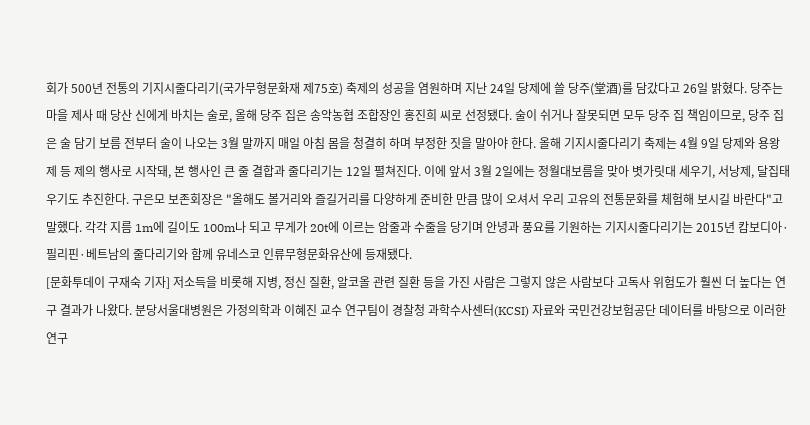회가 500년 전통의 기지시줄다리기(국가무형문화재 제75호) 축제의 성공을 염원하며 지난 24일 당제에 쓸 당주(堂酒)를 담갔다고 26일 밝혔다. 당주는 마을 제사 때 당산 신에게 바치는 술로, 올해 당주 집은 송악농협 조합장인 홍진희 씨로 선정됐다. 술이 쉬거나 잘못되면 모두 당주 집 책임이므로, 당주 집은 술 담기 보름 전부터 술이 나오는 3월 말까지 매일 아침 몸을 청결히 하며 부정한 짓을 말아야 한다. 올해 기지시줄다리기 축제는 4월 9일 당제와 용왕제 등 제의 행사로 시작돼, 본 행사인 큰 줄 결합과 줄다리기는 12일 펼쳐진다. 이에 앞서 3월 2일에는 정월대보름을 맞아 볏가릿대 세우기, 서낭제, 달집태우기도 추진한다. 구은모 보존회장은 "올해도 볼거리와 즐길거리를 다양하게 준비한 만큼 많이 오셔서 우리 고유의 전통문화를 체험해 보시길 바란다"고 말했다. 각각 지름 1m에 길이도 100m나 되고 무게가 20t에 이르는 암줄과 수줄을 당기며 안녕과 풍요를 기원하는 기지시줄다리기는 2015년 캄보디아·필리핀·베트남의 줄다리기와 함께 유네스코 인류무형문화유산에 등재됐다.
[문화투데이 구재숙 기자] 저소득을 비롯해 지병, 정신 질환, 알코올 관련 질환 등을 가진 사람은 그렇지 않은 사람보다 고독사 위험도가 훨씬 더 높다는 연구 결과가 나왔다. 분당서울대병원은 가정의학과 이혜진 교수 연구팀이 경찰청 과학수사센터(KCSI) 자료와 국민건강보험공단 데이터를 바탕으로 이러한 연구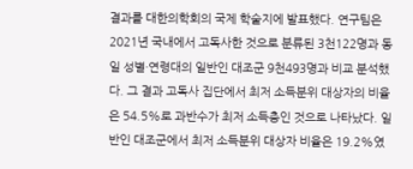결과를 대한의학회의 국제 학술지에 발표했다. 연구팀은 2021년 국내에서 고독사한 것으로 분류된 3천122명과 동일 성별·연령대의 일반인 대조군 9천493명과 비교 분석했다. 그 결과 고독사 집단에서 최저 소득분위 대상자의 비율은 54.5%로 과반수가 최저 소득층인 것으로 나타났다. 일반인 대조군에서 최저 소득분위 대상자 비율은 19.2%였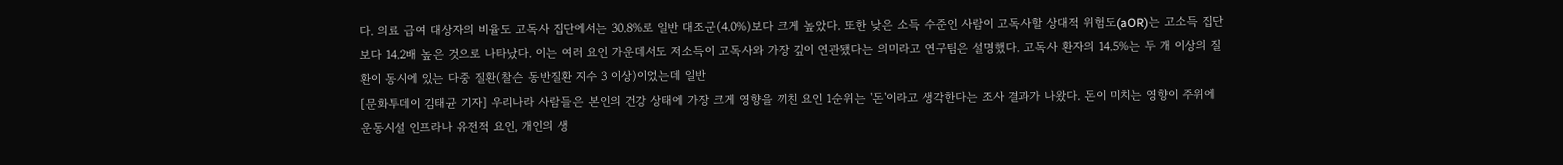다. 의료 급여 대상자의 비율도 고독사 집단에서는 30.8%로 일반 대조군(4.0%)보다 크게 높았다. 또한 낮은 소득 수준인 사람이 고독사할 상대적 위험도(aOR)는 고소득 집단보다 14.2배 높은 것으로 나타났다. 이는 여러 요인 가운데서도 저소득이 고독사와 가장 깊이 연관됐다는 의미라고 연구팀은 설명했다. 고독사 환자의 14.5%는 두 개 이상의 질환이 동시에 있는 다중 질환(찰슨 동반질환 지수 3 이상)이었는데 일반
[문화투데이 김태균 기자] 우리나라 사람들은 본인의 건강 상태에 가장 크게 영향을 끼친 요인 1순위는 '돈'이라고 생각한다는 조사 결과가 나왔다. 돈이 미치는 영향이 주위에 운동시설 인프라나 유전적 요인, 개인의 생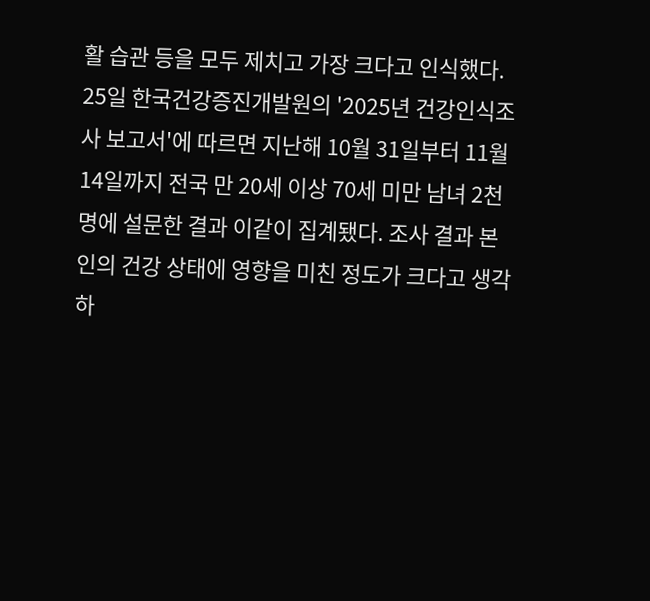활 습관 등을 모두 제치고 가장 크다고 인식했다. 25일 한국건강증진개발원의 '2025년 건강인식조사 보고서'에 따르면 지난해 10월 31일부터 11월 14일까지 전국 만 20세 이상 70세 미만 남녀 2천명에 설문한 결과 이같이 집계됐다. 조사 결과 본인의 건강 상태에 영향을 미친 정도가 크다고 생각하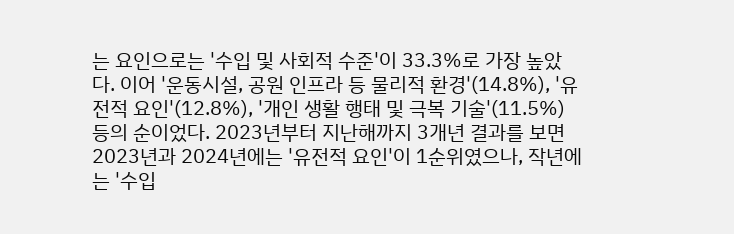는 요인으로는 '수입 및 사회적 수준'이 33.3%로 가장 높았다. 이어 '운동시설, 공원 인프라 등 물리적 환경'(14.8%), '유전적 요인'(12.8%), '개인 생활 행태 및 극복 기술'(11.5%) 등의 순이었다. 2023년부터 지난해까지 3개년 결과를 보면 2023년과 2024년에는 '유전적 요인'이 1순위였으나, 작년에는 '수입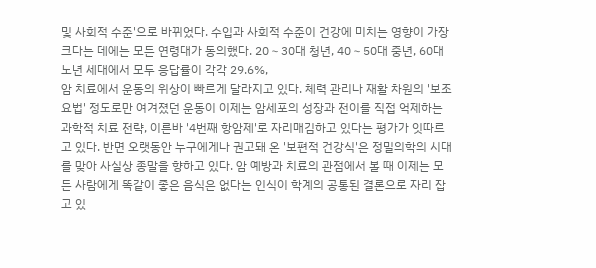및 사회적 수준'으로 바뀌었다. 수입과 사회적 수준이 건강에 미치는 영향이 가장 크다는 데에는 모든 연령대가 동의했다. 20∼30대 청년, 40∼50대 중년, 60대 노년 세대에서 모두 응답률이 각각 29.6%,
암 치료에서 운동의 위상이 빠르게 달라지고 있다. 체력 관리나 재활 차원의 '보조 요법' 정도로만 여겨졌던 운동이 이제는 암세포의 성장과 전이를 직접 억제하는 과학적 치료 전략, 이른바 '4번째 항암제'로 자리매김하고 있다는 평가가 잇따르고 있다. 반면 오랫동안 누구에게나 권고돼 온 '보편적 건강식'은 정밀의학의 시대를 맞아 사실상 종말을 향하고 있다. 암 예방과 치료의 관점에서 볼 때 이제는 모든 사람에게 똑같이 좋은 음식은 없다는 인식이 학계의 공통된 결론으로 자리 잡고 있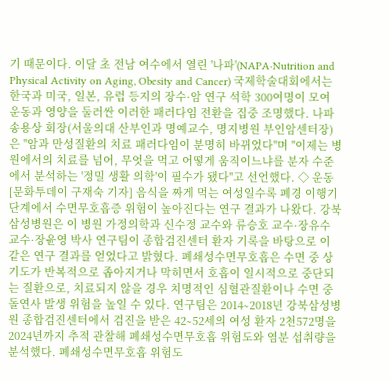기 때문이다. 이달 초 전남 여수에서 열린 '나파'(NAPA·Nutrition and Physical Activity on Aging, Obesity and Cancer) 국제학술대회에서는 한국과 미국, 일본, 유럽 등지의 장수·암 연구 석학 300여명이 모여 운동과 영양을 둘러싼 이러한 패러다임 전환을 집중 조명했다. 나파 송용상 회장(서울의대 산부인과 명예교수, 명지병원 부인암센터장)은 "암과 만성질환의 치료 패러다임이 분명히 바뀌었다"며 "이제는 병원에서의 치료를 넘어, 무엇을 먹고 어떻게 움직이느냐를 분자 수준에서 분석하는 '정밀 생활 의학'이 필수가 됐다"고 선언했다. ◇ 운동
[문화투데이 구재숙 기자] 음식을 짜게 먹는 여성일수록 폐경 이행기 단계에서 수면무호흡증 위험이 높아진다는 연구 결과가 나왔다. 강북삼성병원은 이 병원 가정의학과 신수정 교수와 류승호 교수·장유수 교수·장윤영 박사 연구팀이 종합검진센터 환자 기록을 바탕으로 이 같은 연구 결과를 얻었다고 밝혔다. 폐쇄성수면무호흡은 수면 중 상기도가 반복적으로 좁아지거나 막히면서 호흡이 일시적으로 중단되는 질환으로, 치료되지 않을 경우 치명적인 심혈관질환이나 수면 중 돌연사 발생 위험을 높일 수 있다. 연구팀은 2014∼2018년 강북삼성병원 종합검진센터에서 검진을 받은 42∼52세의 여성 환자 2천572명을 2024년까지 추적 관찰해 폐쇄성수면무호흡 위험도와 염분 섭취량을 분석했다. 폐쇄성수면무호흡 위험도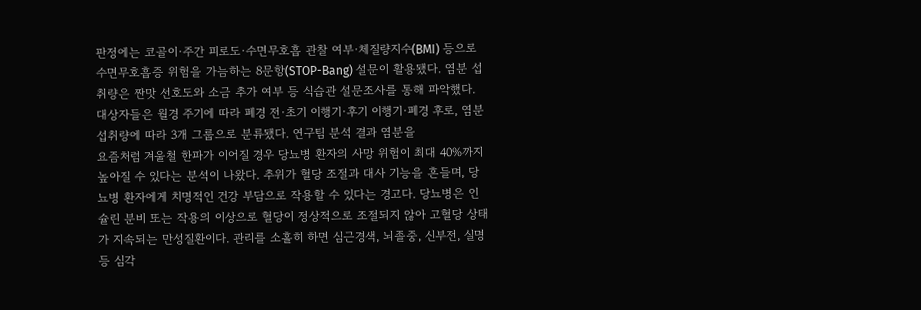판정에는 코골이·주간 피로도·수면무호흡 관찰 여부·체질량지수(BMI) 등으로 수면무호흡증 위험을 가늠하는 8문항(STOP-Bang) 설문이 활용됐다. 염분 섭취량은 짠맛 선호도와 소금 추가 여부 등 식습관 설문조사를 통해 파악했다. 대상자들은 월경 주기에 따라 폐경 전·초기 이행기·후기 이행기·폐경 후로, 염분 섭취량에 따라 3개 그룹으로 분류됐다. 연구팀 분석 결과 염분을
요즘처럼 겨울철 한파가 이어질 경우 당뇨병 환자의 사망 위험이 최대 40%까지 높아질 수 있다는 분석이 나왔다. 추위가 혈당 조절과 대사 기능을 흔들며, 당뇨병 환자에게 치명적인 건강 부담으로 작용할 수 있다는 경고다. 당뇨병은 인슐린 분비 또는 작용의 이상으로 혈당이 정상적으로 조절되지 않아 고혈당 상태가 지속되는 만성질환이다. 관리를 소홀히 하면 심근경색, 뇌졸중, 신부전, 실명 등 심각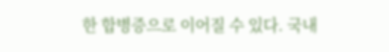한 합병증으로 이어질 수 있다. 국내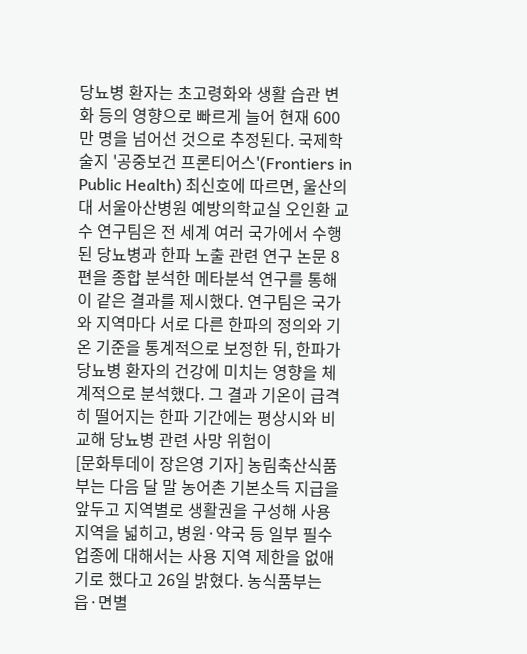당뇨병 환자는 초고령화와 생활 습관 변화 등의 영향으로 빠르게 늘어 현재 600만 명을 넘어선 것으로 추정된다. 국제학술지 '공중보건 프론티어스'(Frontiers in Public Health) 최신호에 따르면, 울산의대 서울아산병원 예방의학교실 오인환 교수 연구팀은 전 세계 여러 국가에서 수행된 당뇨병과 한파 노출 관련 연구 논문 8편을 종합 분석한 메타분석 연구를 통해 이 같은 결과를 제시했다. 연구팀은 국가와 지역마다 서로 다른 한파의 정의와 기온 기준을 통계적으로 보정한 뒤, 한파가 당뇨병 환자의 건강에 미치는 영향을 체계적으로 분석했다. 그 결과 기온이 급격히 떨어지는 한파 기간에는 평상시와 비교해 당뇨병 관련 사망 위험이
[문화투데이 장은영 기자] 농림축산식품부는 다음 달 말 농어촌 기본소득 지급을 앞두고 지역별로 생활권을 구성해 사용 지역을 넓히고, 병원·약국 등 일부 필수 업종에 대해서는 사용 지역 제한을 없애기로 했다고 26일 밝혔다. 농식품부는 읍·면별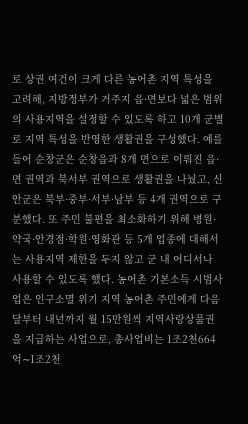로 상권 여건이 크게 다른 농어촌 지역 특성을 고려해, 지방정부가 거주지 읍·면보다 넓은 범위의 사용지역을 설정할 수 있도록 하고 10개 군별로 지역 특성을 반영한 생활권을 구성했다. 예를 들어 순창군은 순창읍과 8개 면으로 이뤄진 읍·면 권역과 북서부 권역으로 생활권을 나눴고, 신안군은 북부·중부·서부·남부 등 4개 권역으로 구분했다. 또 주민 불편을 최소화하기 위해 병원·약국·안경점·학원·영화관 등 5개 업종에 대해서는 사용지역 제한을 두지 않고 군 내 어디서나 사용할 수 있도록 했다. 농어촌 기본소득 시범사업은 인구소멸 위기 지역 농어촌 주민에게 다음 달부터 내년까지 월 15만원씩 지역사랑상품권을 지급하는 사업으로, 총사업비는 1조2천664억∼1조2천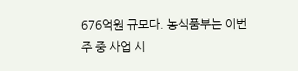676억원 규모다. 농식품부는 이번 주 중 사업 시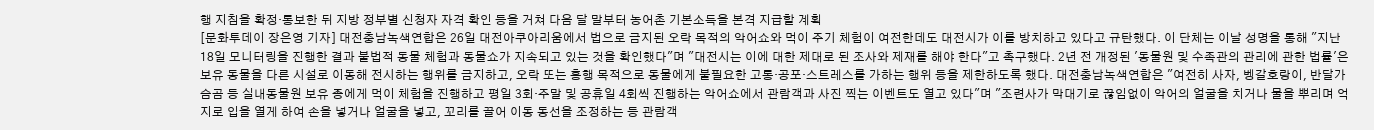행 지침을 확정·통보한 뒤 지방 정부별 신청자 자격 확인 등을 거쳐 다음 달 말부터 농어촌 기본소득을 본격 지급할 계획
[문화투데이 장은영 기자] 대전충남녹색연합은 26일 대전아쿠아리움에서 법으로 금지된 오락 목적의 악어쇼와 먹이 주기 체험이 여전한데도 대전시가 이를 방치하고 있다고 규탄했다. 이 단체는 이날 성명을 통해 "지난 18일 모니터링을 진행한 결과 불법적 동물 체험과 동물쇼가 지속되고 있는 것을 확인했다"며 "대전시는 이에 대한 제대로 된 조사와 제재를 해야 한다"고 촉구했다. 2년 전 개정된 '동물원 및 수족관의 관리에 관한 법률'은 보유 동물을 다른 시설로 이동해 전시하는 행위를 금지하고, 오락 또는 흥행 목적으로 동물에게 불필요한 고통·공포·스트레스를 가하는 행위 등을 제한하도록 했다. 대전충남녹색연합은 "여전히 사자, 벵갈호랑이, 반달가슴곰 등 실내동물원 보유 종에게 먹이 체험을 진행하고 평일 3회·주말 및 공휴일 4회씩 진행하는 악어쇼에서 관람객과 사진 찍는 이벤트도 열고 있다"며 "조련사가 막대기로 끊임없이 악어의 얼굴을 치거나 물을 뿌리며 억지로 입을 열게 하여 손을 넣거나 얼굴을 넣고, 꼬리를 끌어 이동 동선을 조정하는 등 관람객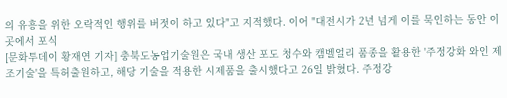의 유흥을 위한 오락적인 행위를 버젓이 하고 있다"고 지적했다. 이어 "대전시가 2년 넘게 이를 묵인하는 동안 이곳에서 포식
[문화투데이 황재연 기자] 충북도농업기술원은 국내 생산 포도 청수와 캠벨얼리 품종을 활용한 '주정강화 와인 제조기술'을 특허출원하고, 해당 기술을 적용한 시제품을 출시했다고 26일 밝혔다. 주정강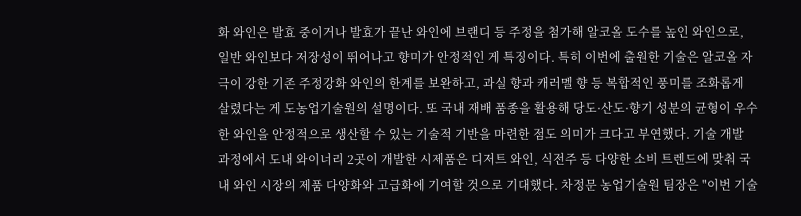화 와인은 발효 중이거나 발효가 끝난 와인에 브랜디 등 주정을 첨가해 알코올 도수를 높인 와인으로, 일반 와인보다 저장성이 뛰어나고 향미가 안정적인 게 특징이다. 특히 이번에 출원한 기술은 알코올 자극이 강한 기존 주정강화 와인의 한계를 보완하고, 과실 향과 캐러멜 향 등 복합적인 풍미를 조화롭게 살렸다는 게 도농업기술원의 설명이다. 또 국내 재배 품종을 활용해 당도·산도·향기 성분의 균형이 우수한 와인을 안정적으로 생산할 수 있는 기술적 기반을 마련한 점도 의미가 크다고 부연했다. 기술 개발 과정에서 도내 와이너리 2곳이 개발한 시제품은 디저트 와인, 식전주 등 다양한 소비 트렌드에 맞춰 국내 와인 시장의 제품 다양화와 고급화에 기여할 것으로 기대했다. 차정문 농업기술원 팀장은 "이번 기술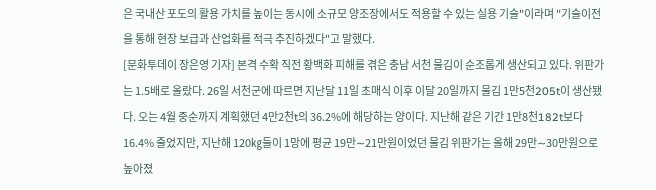은 국내산 포도의 활용 가치를 높이는 동시에 소규모 양조장에서도 적용할 수 있는 실용 기술"이라며 "기술이전을 통해 현장 보급과 산업화를 적극 추진하겠다"고 말했다.
[문화투데이 장은영 기자] 본격 수확 직전 황백화 피해를 겪은 충남 서천 물김이 순조롭게 생산되고 있다. 위판가는 1.5배로 올랐다. 26일 서천군에 따르면 지난달 11일 초매식 이후 이달 20일까지 물김 1만5천205t이 생산됐다. 오는 4월 중순까지 계획했던 4만2천t의 36.2%에 해당하는 양이다. 지난해 같은 기간 1만8천182t보다 16.4% 줄었지만, 지난해 120㎏들이 1망에 평균 19만∼21만원이었던 물김 위판가는 올해 29만∼30만원으로 높아졌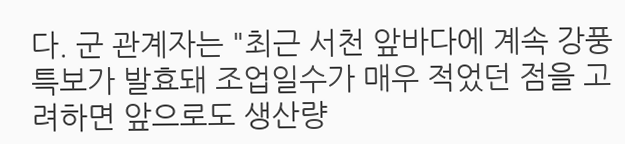다. 군 관계자는 "최근 서천 앞바다에 계속 강풍특보가 발효돼 조업일수가 매우 적었던 점을 고려하면 앞으로도 생산량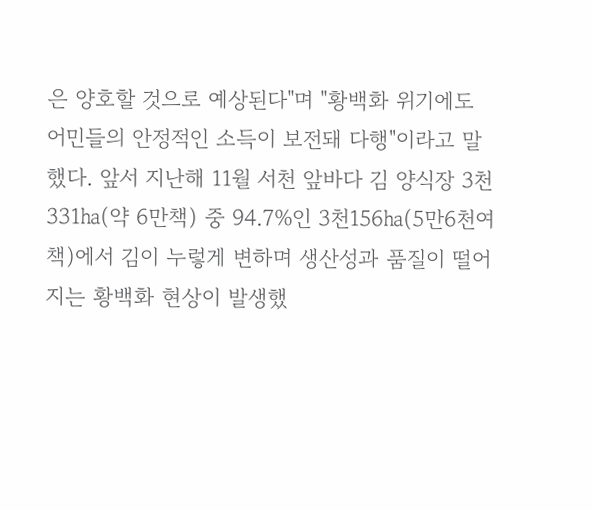은 양호할 것으로 예상된다"며 "황백화 위기에도 어민들의 안정적인 소득이 보전돼 다행"이라고 말했다. 앞서 지난해 11월 서천 앞바다 김 양식장 3천331㏊(약 6만책) 중 94.7%인 3천156㏊(5만6천여책)에서 김이 누렇게 변하며 생산성과 품질이 떨어지는 황백화 현상이 발생했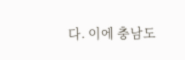다. 이에 충남도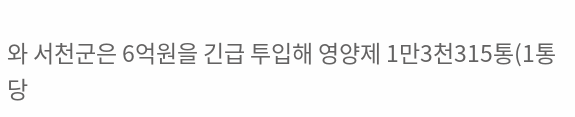와 서천군은 6억원을 긴급 투입해 영양제 1만3천315통(1통당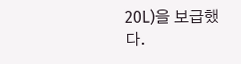20L)을 보급했다.